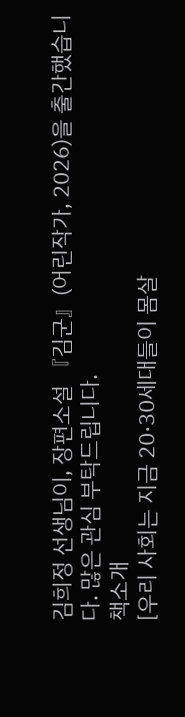김희정 선생님이, 장편소설 『김군』(어린작가, 2026)을 출간했습니다. 많은 관심 부탁드립니다.
책소개
[우리 사회는 지금 20·30세대들이 몸살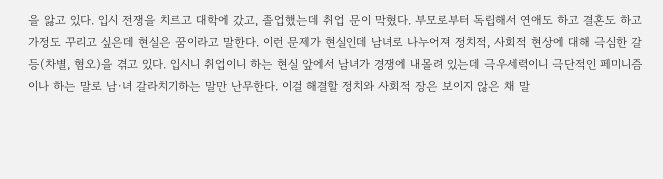을 앓고 있다. 입시 전쟁을 치르고 대학에 갔고, 졸업했는데 취업 문이 막혔다. 부모로부터 독립해서 연애도 하고 결혼도 하고 가정도 꾸리고 싶은데 현실은 꿈이라고 말한다. 이런 문제가 현실인데 남녀로 나누어져 정치적, 사회적 현상에 대해 극심한 갈등(차별, 혐오)을 겪고 있다. 입시니 취업이니 하는 현실 앞에서 남녀가 경쟁에 내몰려 있는데 극우세력이니 극단적인 페미니즘이나 하는 말로 남·녀 갈라치기하는 말만 난무한다. 이걸 해결할 정치와 사회적 장은 보이지 않은 채 말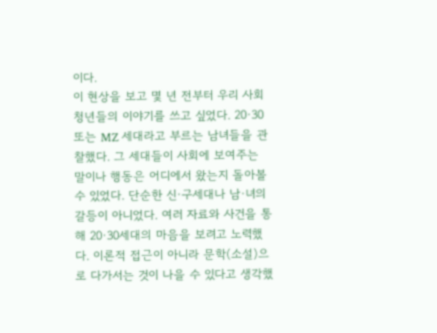이다.
이 현상을 보고 몇 년 전부터 우리 사회 청년들의 이야기를 쓰고 싶었다. 20·30 또는 MZ 세대라고 부르는 남녀들을 관찰했다. 그 세대들이 사회에 보여주는 말이나 행동은 어디에서 왔는지 돌아볼 수 있었다. 단순한 신·구세대나 남·녀의 갈등이 아니었다. 여러 자료와 사건을 통해 20·30세대의 마음을 보려고 노력했다. 이론적 접근이 아니라 문학(소설)으로 다가서는 것이 나을 수 있다고 생각했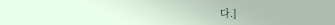다.]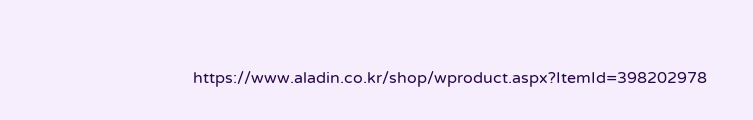https://www.aladin.co.kr/shop/wproduct.aspx?ItemId=398202978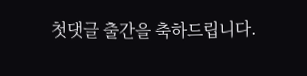첫댓글 출간을 축하드립니다.